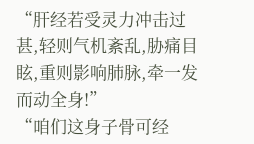“肝经若受灵力冲击过甚,轻则气机紊乱,胁痛目眩,重则影响肺脉,牵一发而动全身!”
“咱们这身子骨可经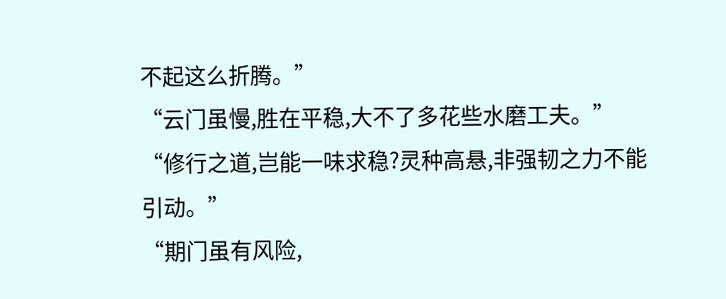不起这么折腾。”
“云门虽慢,胜在平稳,大不了多花些水磨工夫。”
“修行之道,岂能一味求稳?灵种高悬,非强韧之力不能引动。”
“期门虽有风险,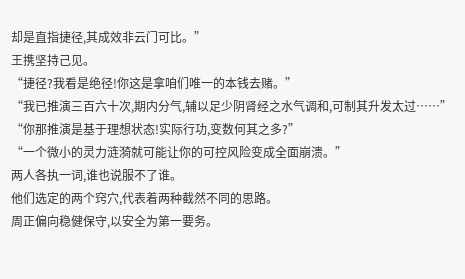却是直指捷径,其成效非云门可比。”
王携坚持己见。
“捷径?我看是绝径!你这是拿咱们唯一的本钱去赌。”
“我已推演三百六十次,期内分气,辅以足少阴肾经之水气调和,可制其升发太过……”
“你那推演是基于理想状态!实际行功,变数何其之多?”
“一个微小的灵力涟漪就可能让你的可控风险变成全面崩溃。”
两人各执一词,谁也说服不了谁。
他们选定的两个窍穴,代表着两种截然不同的思路。
周正偏向稳健保守,以安全为第一要务。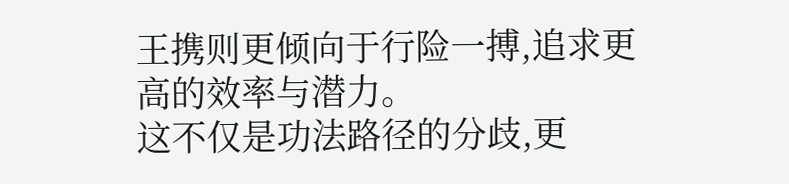王携则更倾向于行险一搏,追求更高的效率与潜力。
这不仅是功法路径的分歧,更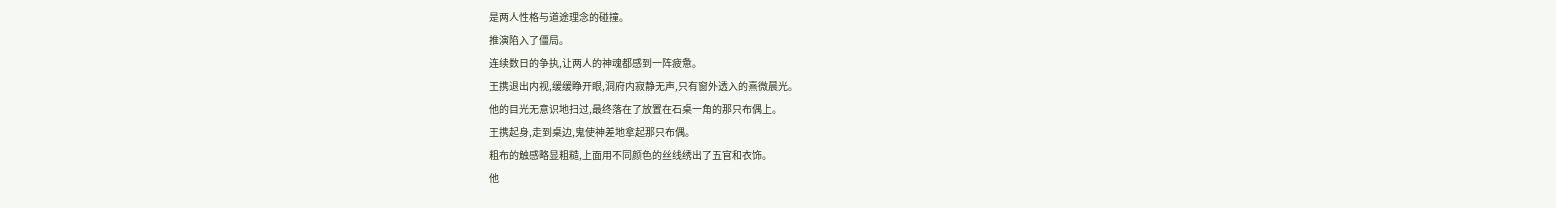是两人性格与道途理念的碰撞。
推演陷入了僵局。
连续数日的争执,让两人的神魂都感到一阵疲惫。
王携退出内视,缓缓睁开眼,洞府内寂静无声,只有窗外透入的熹微晨光。
他的目光无意识地扫过,最终落在了放置在石桌一角的那只布偶上。
王携起身,走到桌边,鬼使神差地拿起那只布偶。
粗布的触感略显粗糙,上面用不同颜色的丝线绣出了五官和衣饰。
他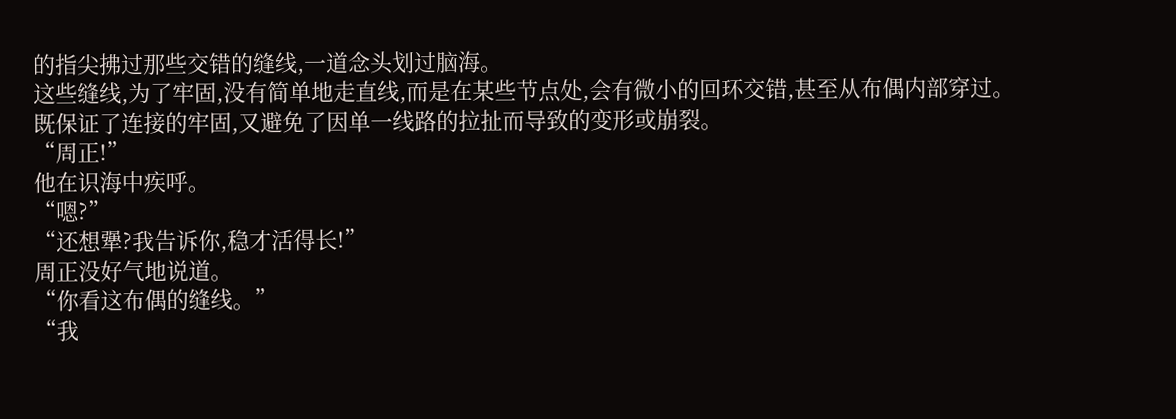的指尖拂过那些交错的缝线,一道念头划过脑海。
这些缝线,为了牢固,没有简单地走直线,而是在某些节点处,会有微小的回环交错,甚至从布偶内部穿过。
既保证了连接的牢固,又避免了因单一线路的拉扯而导致的变形或崩裂。
“周正!”
他在识海中疾呼。
“嗯?”
“还想犟?我告诉你,稳才活得长!”
周正没好气地说道。
“你看这布偶的缝线。”
“我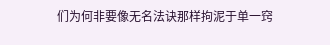们为何非要像无名法诀那样拘泥于单一窍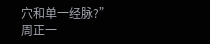穴和单一经脉?”
周正一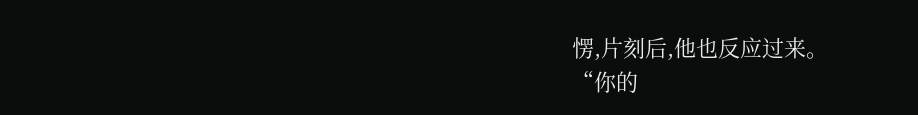愣,片刻后,他也反应过来。
“你的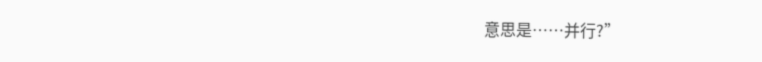意思是……并行?”